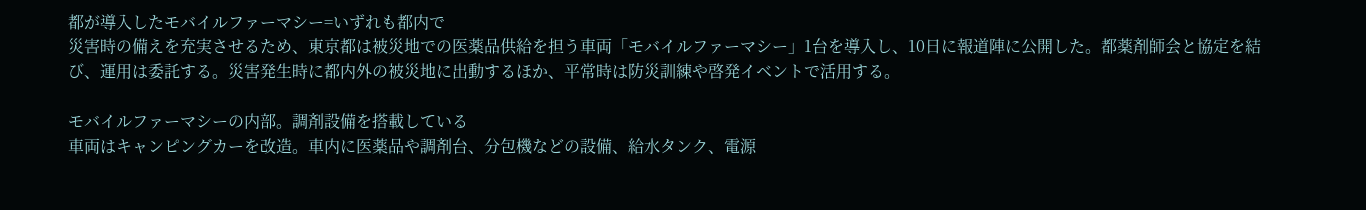都が導入したモバイルファーマシー=いずれも都内で
災害時の備えを充実させるため、東京都は被災地での医薬品供給を担う車両「モバイルファーマシー」1台を導入し、10日に報道陣に公開した。都薬剤師会と協定を結び、運用は委託する。災害発生時に都内外の被災地に出動するほか、平常時は防災訓練や啓発イベントで活用する。

モバイルファーマシーの内部。調剤設備を搭載している
車両はキャンピングカーを改造。車内に医薬品や調剤台、分包機などの設備、給水タンク、電源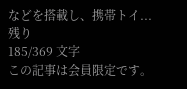などを搭載し、携帯トイ...
残り
185/369 文字
この記事は会員限定です。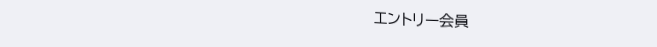エントリー会員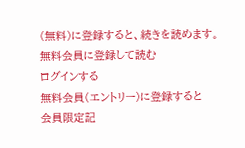(無料)に登録すると、続きを読めます。
無料会員に登録して読む
ログインする
無料会員(エントリー)に登録すると
会員限定記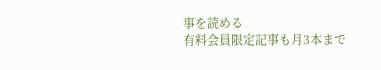事を読める
有料会員限定記事も月3本まで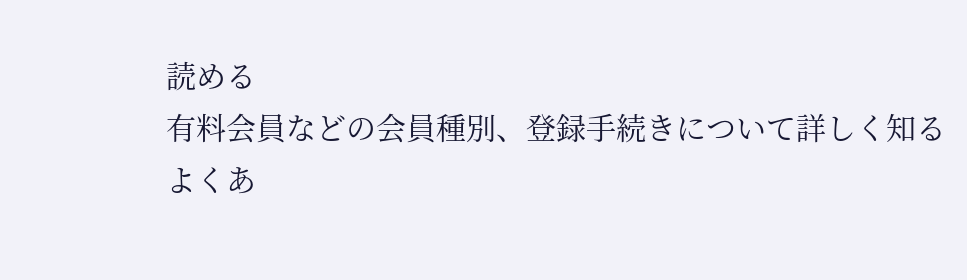読める
有料会員などの会員種別、登録手続きについて詳しく知る
よくあ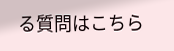る質問はこちら